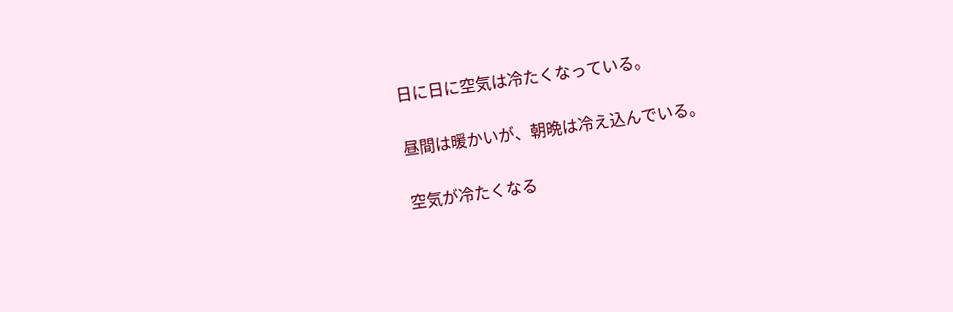日に日に空気は冷たくなっている。

昼間は暖かいが、朝晩は冷え込んでいる。

空気が冷たくなる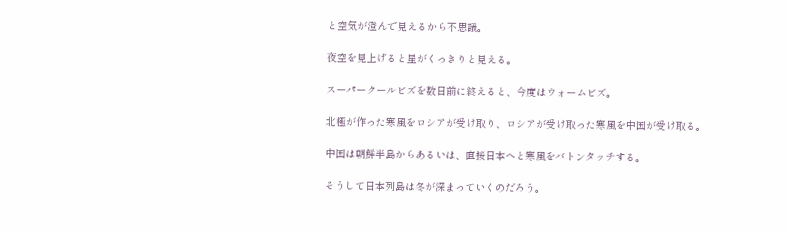と空気が澄んで見えるから不思議。

夜空を見上げると星がくっきりと見える。

スーパークールビズを数日前に終えると、今度はウォームビズ。

北極が作った寒風をロシアが受け取り、ロシアが受け取った寒風を中国が受け取る。

中国は朝鮮半島からあるいは、直接日本へと寒風をバトンタッチする。

そうして日本列島は冬が深まっていくのだろう。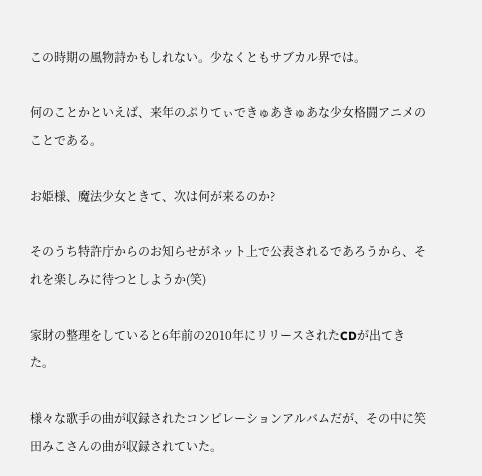この時期の風物詩かもしれない。少なくともサブカル界では。

何のことかといえば、来年のぷりてぃできゅあきゅあな少女格闘アニメのことである。

お姫様、魔法少女ときて、次は何が来るのか?

そのうち特許庁からのお知らせがネット上で公表されるであろうから、それを楽しみに待つとしようか(笑)

家財の整理をしていると6年前の2010年にリリースされたCDが出てきた。

様々な歌手の曲が収録されたコンピレーションアルバムだが、その中に笶田みこさんの曲が収録されていた。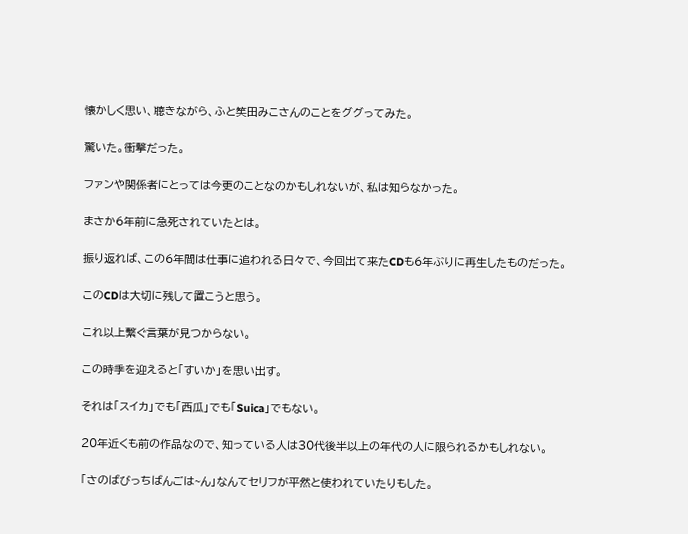懐かしく思い、聴きながら、ふと笶田みこさんのことをググってみた。

驚いた。衝撃だった。

ファンや関係者にとっては今更のことなのかもしれないが、私は知らなかった。

まさか6年前に急死されていたとは。

振り返れば、この6年間は仕事に追われる日々で、今回出て来たCDも6年ぶりに再生したものだった。

このCDは大切に残して置こうと思う。

これ以上繫ぐ言葉が見つからない。

この時季を迎えると「すいか」を思い出す。

それは「スイカ」でも「西瓜」でも「Suica」でもない。

20年近くも前の作品なので、知っている人は30代後半以上の年代の人に限られるかもしれない。

「さのばびっちばんごは~ん」なんてセリフが平然と使われていたりもした。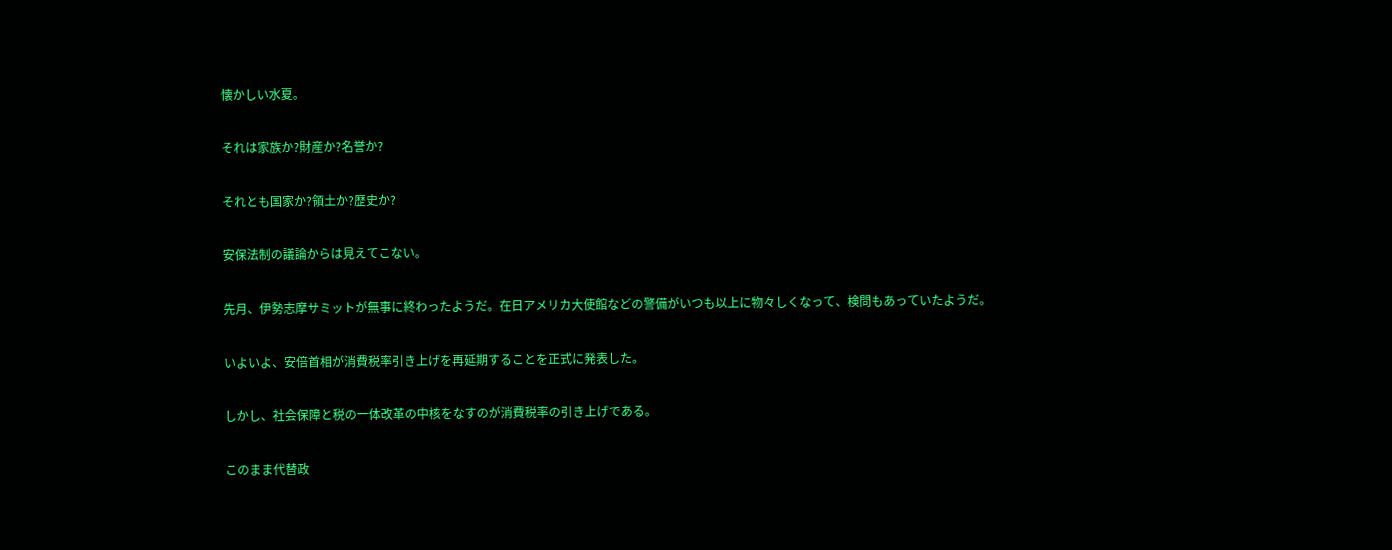懐かしい水夏。

それは家族か?財産か?名誉か?

それとも国家か?領土か?歴史か?

安保法制の議論からは見えてこない。

先月、伊勢志摩サミットが無事に終わったようだ。在日アメリカ大使館などの警備がいつも以上に物々しくなって、検問もあっていたようだ。

いよいよ、安倍首相が消費税率引き上げを再延期することを正式に発表した。

しかし、社会保障と税の一体改革の中核をなすのが消費税率の引き上げである。

このまま代替政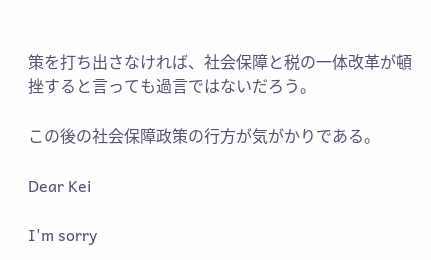策を打ち出さなければ、社会保障と税の一体改革が頓挫すると言っても過言ではないだろう。

この後の社会保障政策の行方が気がかりである。

Dear Kei

I'm sorry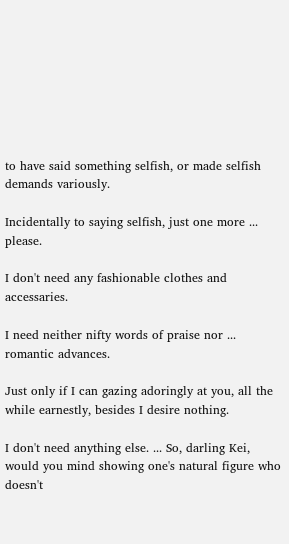to have said something selfish, or made selfish demands variously.

Incidentally to saying selfish, just one more ... please.

I don't need any fashionable clothes and accessaries.

I need neither nifty words of praise nor ... romantic advances.

Just only if I can gazing adoringly at you, all the while earnestly, besides I desire nothing.

I don't need anything else. ... So, darling Kei, would you mind showing one's natural figure who doesn't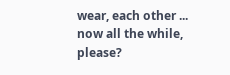wear, each other ... now all the while, please?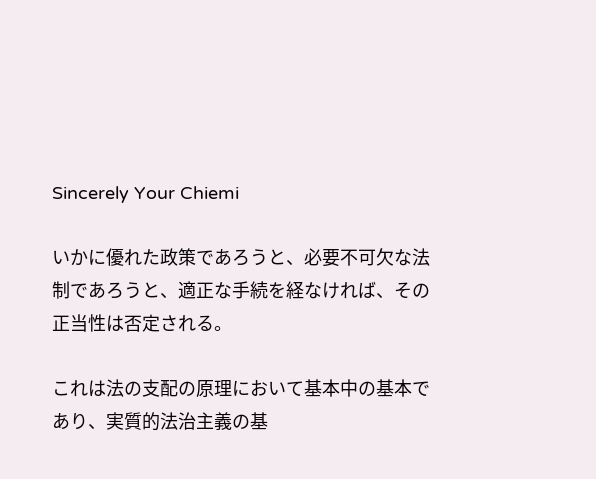Sincerely Your Chiemi

いかに優れた政策であろうと、必要不可欠な法制であろうと、適正な手続を経なければ、その正当性は否定される。

これは法の支配の原理において基本中の基本であり、実質的法治主義の基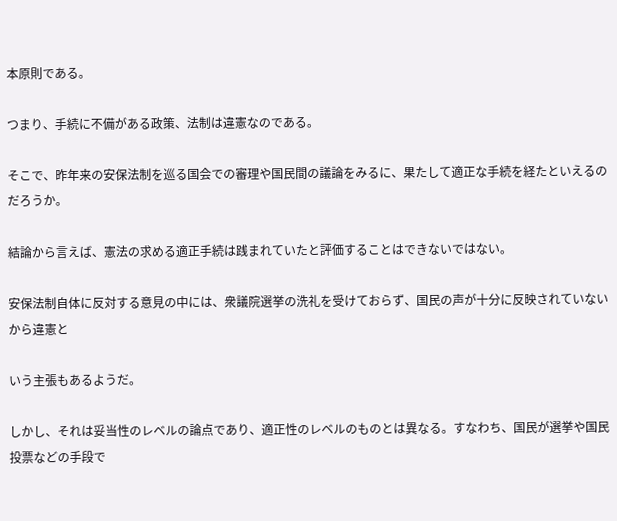本原則である。

つまり、手続に不備がある政策、法制は違憲なのである。

そこで、昨年来の安保法制を巡る国会での審理や国民間の議論をみるに、果たして適正な手続を経たといえるのだろうか。

結論から言えば、憲法の求める適正手続は践まれていたと評価することはできないではない。

安保法制自体に反対する意見の中には、衆議院選挙の洗礼を受けておらず、国民の声が十分に反映されていないから違憲と

いう主張もあるようだ。

しかし、それは妥当性のレベルの論点であり、適正性のレベルのものとは異なる。すなわち、国民が選挙や国民投票などの手段で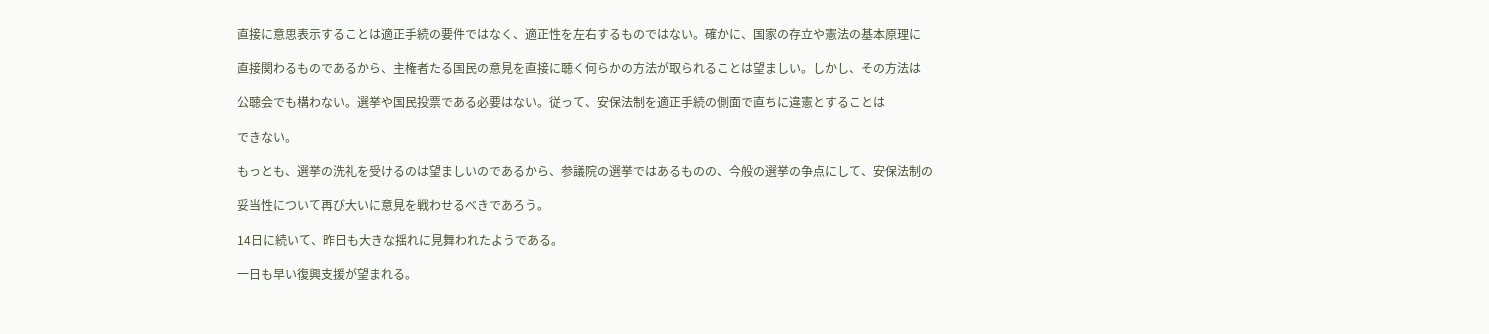直接に意思表示することは適正手続の要件ではなく、適正性を左右するものではない。確かに、国家の存立や憲法の基本原理に

直接関わるものであるから、主権者たる国民の意見を直接に聴く何らかの方法が取られることは望ましい。しかし、その方法は

公聴会でも構わない。選挙や国民投票である必要はない。従って、安保法制を適正手続の側面で直ちに違憲とすることは

できない。

もっとも、選挙の洗礼を受けるのは望ましいのであるから、参議院の選挙ではあるものの、今般の選挙の争点にして、安保法制の

妥当性について再び大いに意見を戦わせるべきであろう。

14日に続いて、昨日も大きな揺れに見舞われたようである。

一日も早い復興支援が望まれる。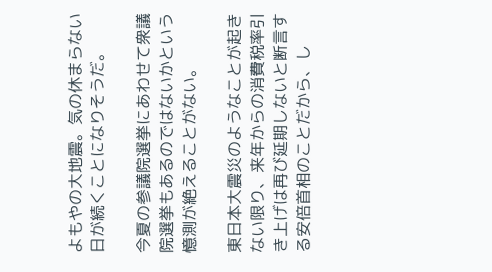よもやの大地震。気の休まらない日が続くことになりそうだ。

今夏の参議院選挙にあわせて衆議院選挙もあるのではないかという憶測が絶えることがない。

東日本大震災のようなことが起きない限り、来年からの消費税率引き上げは再び延期しないと断言する安倍首相のことだから、し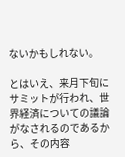ないかもしれない。

とはいえ、来月下旬にサミットが行われ、世界経済についての議論がなされるのであるから、その内容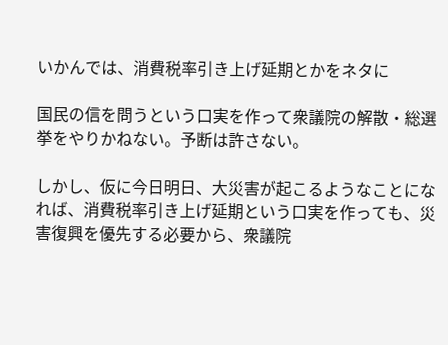いかんでは、消費税率引き上げ延期とかをネタに

国民の信を問うという口実を作って衆議院の解散・総選挙をやりかねない。予断は許さない。

しかし、仮に今日明日、大災害が起こるようなことになれば、消費税率引き上げ延期という口実を作っても、災害復興を優先する必要から、衆議院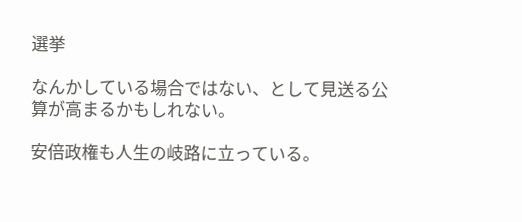選挙

なんかしている場合ではない、として見送る公算が高まるかもしれない。

安倍政権も人生の岐路に立っている。